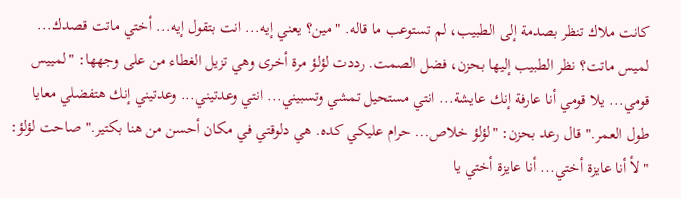كانت ملاك تنظر بصدمة إلى الطبيب، لم تستوعب ما قاله. "مين؟ يعني إيه... انت بتقول إيه... أختي ماتت قصدك... لميس ماتت؟ نظر الطبيب إليها بحزن، فضل الصمت. رددت لؤلؤ مرة أخرى وهي تزيل الغطاء من على وجهها: "لمييس قومي... يلا قومي أنا عارفة إنك عايشة... انتي مستحيل تمشي وتسبيني... انتي وعدتيني... وعدتيني إنك هتفضلي معايا طول العمر." قال رعد بحزن: "لؤلؤ خلاص... حرام عليكي كده. هي دلوقتي في مكان أحسن من هنا بكتير." صاحت لؤلؤ:
"لأ أنا عايزة أختي... أنا عايزة أختي يا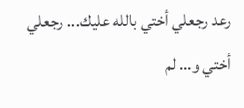رعد رجعلي أختي بالله عليك... رجعلي أختي و... لم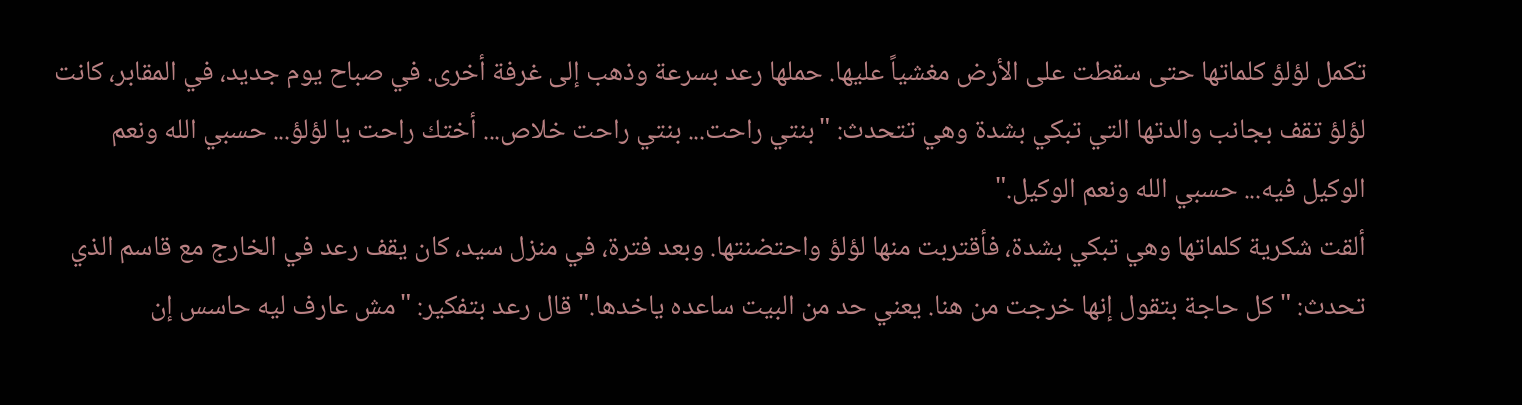تكمل لؤلؤ كلماتها حتى سقطت على الأرض مغشياً عليها. حملها رعد بسرعة وذهب إلى غرفة أخرى. في صباح يوم جديد، في المقابر، كانت لؤلؤ تقف بجانب والدتها التي تبكي بشدة وهي تتحدث: "بنتي راحت... بنتي راحت خلاص... أختك راحت يا لؤلؤ... حسبي الله ونعم الوكيل فيه... حسبي الله ونعم الوكيل."
ألقت شكرية كلماتها وهي تبكي بشدة، فأقتربت منها لؤلؤ واحتضنتها. وبعد فترة، في منزل سيد، كان يقف رعد في الخارج مع قاسم الذي تحدث: "كل حاجة بتقول إنها خرجت من هنا. يعني حد من البيت ساعده ياخدها." قال رعد بتفكير: "مش عارف ليه حاسس إن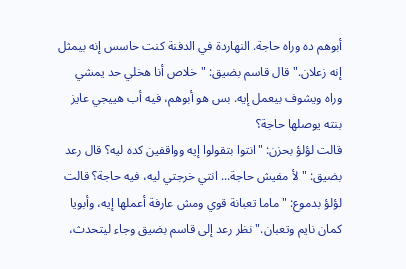أبوهم ده وراه حاجة. النهاردة في الدفنة كنت حاسس إنه بيمثل إنه زعلان." قال قاسم بضيق: "خلاص أنا هخلي حد يمشي وراه ويشوف بيعمل إيه. بس هو أبوهم، فيه أب هييجي عايز بنته يوصلها حاجة؟
قالت لؤلؤ بحزن: "انتوا بتقولوا إيه وواقفين كده ليه؟ قال رعد بضيق: "لأ مفيش حاجة... انتي خرجتي ليه، فيه حاجة؟ قالت لؤلؤ بدموع: "ماما تعبانة قوي ومش عارفة أعملها إيه، وأبويا كمان نايم وتعبان." نظر رعد إلى قاسم بضيق وجاء ليتحدث،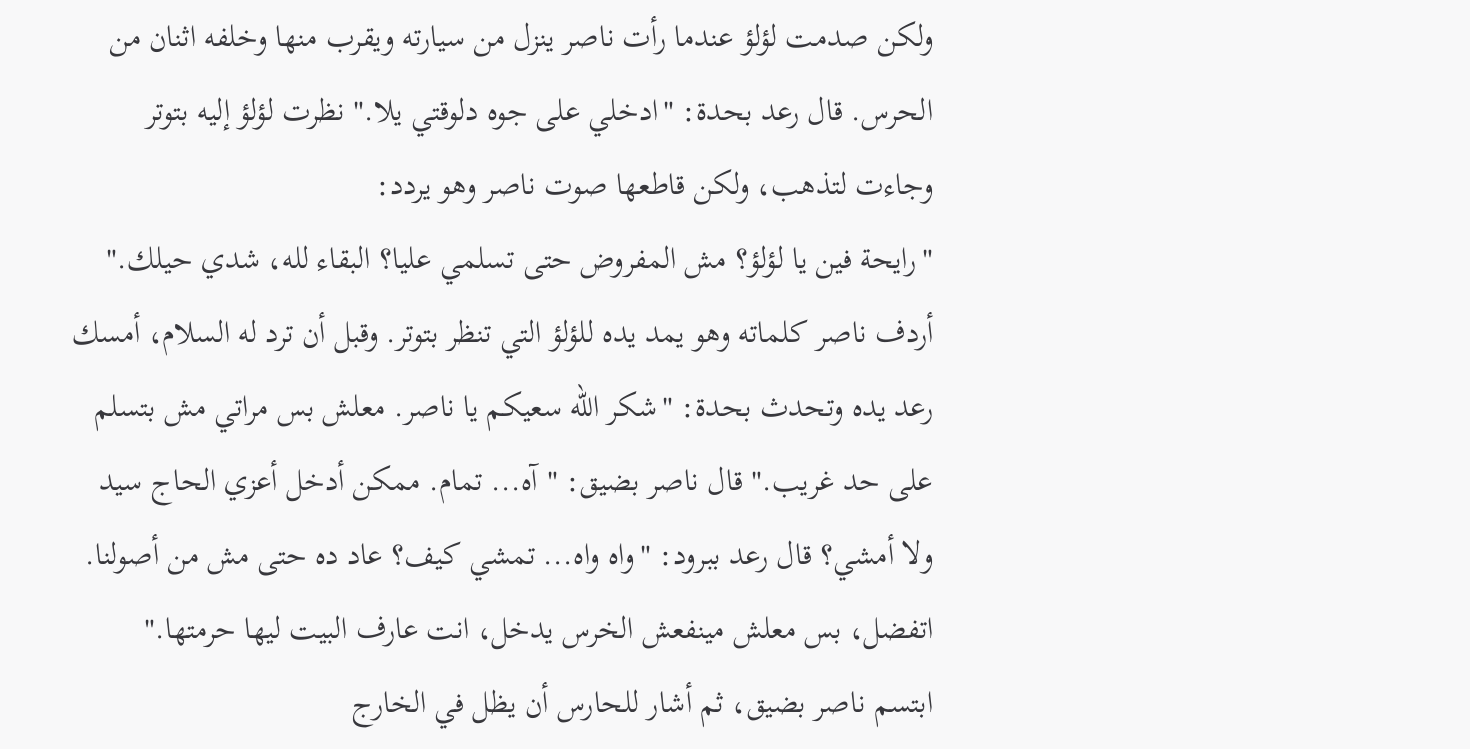ولكن صدمت لؤلؤ عندما رأت ناصر ينزل من سيارته ويقرب منها وخلفه اثنان من الحرس. قال رعد بحدة: "ادخلي على جوه دلوقتي يلا." نظرت لؤلؤ إليه بتوتر وجاءت لتذهب، ولكن قاطعها صوت ناصر وهو يردد:
"رايحة فين يا لؤلؤ؟ مش المفروض حتى تسلمي عليا؟ البقاء لله، شدي حيلك." أردف ناصر كلماته وهو يمد يده للؤلؤ التي تنظر بتوتر. وقبل أن ترد له السلام، أمسك رعد يده وتحدث بحدة: "شكر الله سعيكم يا ناصر. معلش بس مراتي مش بتسلم على حد غريب." قال ناصر بضيق: "آه... تمام. ممكن أدخل أعزي الحاج سيد ولا أمشي؟ قال رعد ببرود: "واه واه... تمشي كيف؟ عاد ده حتى مش من أصولنا. اتفضل، بس معلش مينفعش الخرس يدخل، انت عارف البيت ليها حرمتها."
ابتسم ناصر بضيق، ثم أشار للحارس أن يظل في الخارج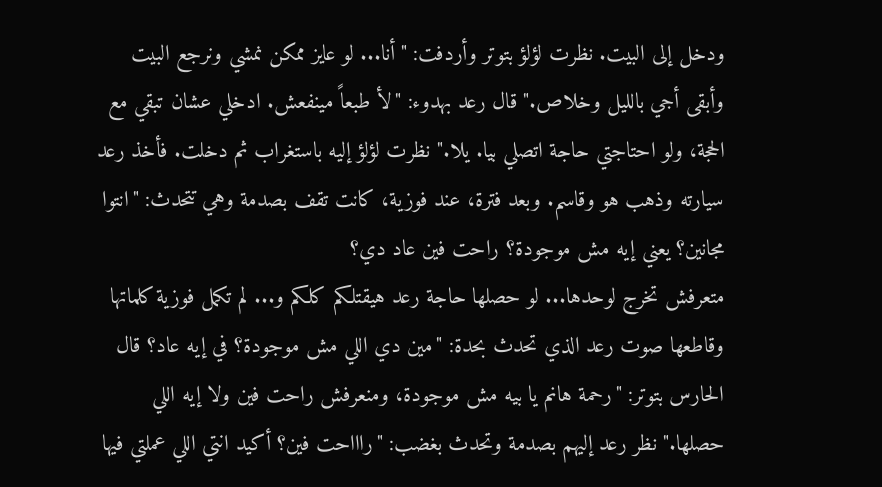ودخل إلى البيت. نظرت لؤلؤ بتوتر وأردفت: "أنا... لو عايز ممكن نمشي ونرجع البيت وأبقى أجي بالليل وخلاص." قال رعد بهدوء: "لأ طبعاً مينفعش. ادخلي عشان تبقي مع الحجة، ولو احتاجتي حاجة اتصلي بيا. يلا." نظرت لؤلؤ إليه باستغراب ثم دخلت. فأخذ رعد سيارته وذهب هو وقاسم. وبعد فترة، عند فوزية، كانت تقف بصدمة وهي تتحدث: "انتوا مجانين؟ يعني إيه مش موجودة؟ راحت فين عاد دي؟
متعرفش تخرج لوحدها... لو حصلها حاجة رعد هيقتلكم كلكم و... لم تكمل فوزية كلماتها وقاطعها صوت رعد الذي تحدث بحدة: "مين دي اللي مش موجودة؟ في إيه عاد؟ قال الحارس بتوتر: "رحمة هانم يا بيه مش موجودة، ومنعرفش راحت فين ولا إيه اللي حصلها." نظر رعد إليهم بصدمة وتحدث بغضب: "راااحت فين؟ أكيد انتي اللي عملتي فيها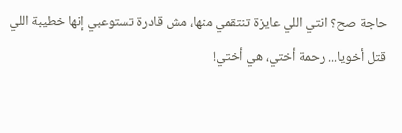حاجة صح؟ انتي اللي عايزة تنتقمي منها، مش قادرة تستوعبي إنها خطيبة اللي قتل أخويا... رحمة أختي، هي أختي!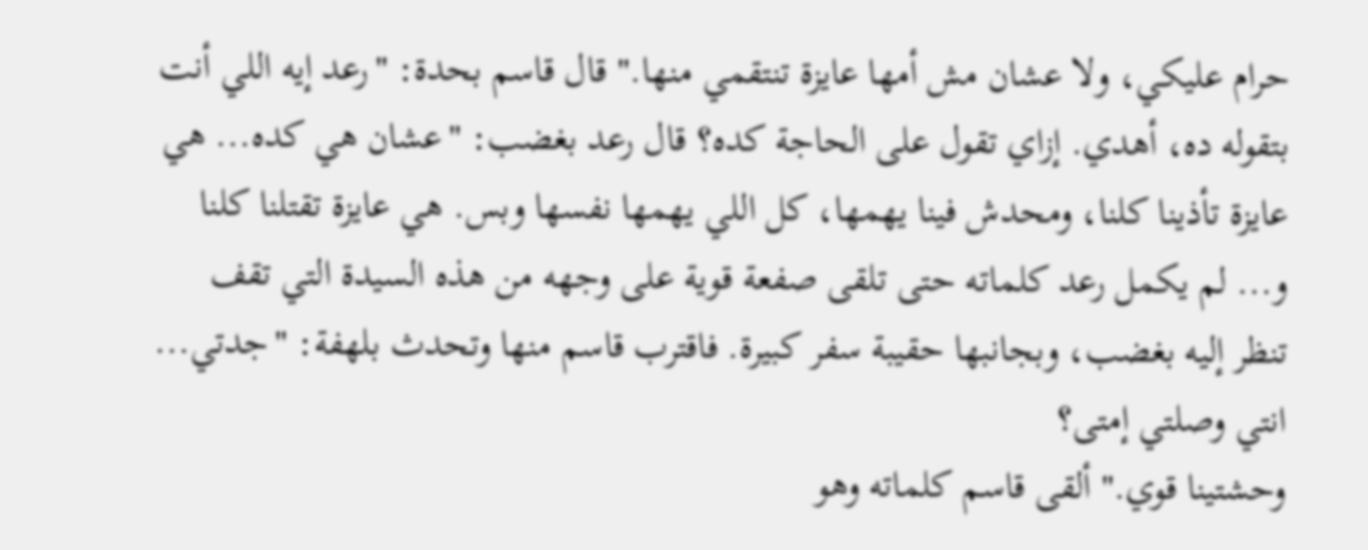حرام عليكي، ولا عشان مش أمها عايزة تنتقمي منها." قال قاسم بحدة: "رعد إيه اللي أنت بتقوله ده، أهدي. إزاي تقول على الحاجة كده؟ قال رعد بغضب: "عشان هي كده... هي عايزة تأذينا كلنا، ومحدش فينا يهمها، كل اللي يهمها نفسها وبس. هي عايزة تقتلنا كلنا و... لم يكمل رعد كلماته حتى تلقى صفعة قوية على وجهه من هذه السيدة التي تقف تنظر إليه بغضب، وبجانبها حقيبة سفر كبيرة. فاقترب قاسم منها وتحدث بلهفة: "جدتي... انتي وصلتي إمتى؟
وحشتينا قوي." ألقى قاسم كلماته وهو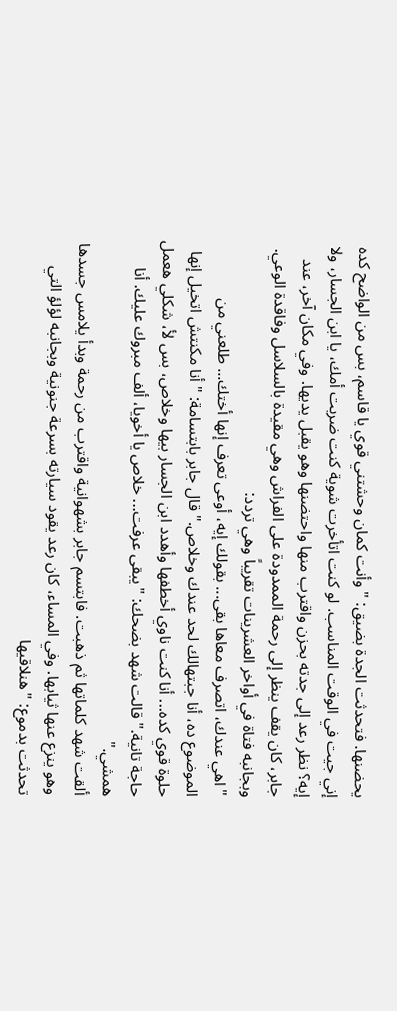يحضنها. فتحدثت الجدة بضيق: "وأنت كمان وحشتني قوي يا قاسم، بس من الواضح كده إني جيت في الوقت المناسب. لو كنت اتأخرت شوية كنت ضربت أمك، يا ابن الجسار، ولا إيه؟ نظر رعد إلى جدته بحزن واقترب منها واحتضنها وهو يقبل يديها. وفي مكان آخر، عند جابر، كان يقف ينظر إلى رحمة الممدودة على الفراش وهي مقيدة بالسلاسل وفاقدة الوعي. وبجانبه فتاة في أواخر العشرينات تقريباً وهي تردد:
"اهي عندك، اتصرف معاها بقى... بقولك إيه، أوعى تعرف إنها أختك... طلعني من الموضوع ده، أنا جبتهالك لحد عندك وخلاص." قال جابر بابتسامة: "أنا مكنتش اتخيل إنها حلوة قوي كده... أنا كنت ناوي أخطفها وأهدد ابن الجسار بيها وخلاص، بس لأ، شكلي هعمل حاجة تانية." قالت شهد بضحك: "يبقى عرفت... خلاص يا أخويا، ألف مبروك عليك. أنا همشي."
ألقت شهد كلماتها ثم ذهبت. فابتسم جابر بشهوانية واقترب من رحمة وبدأ يلامس جسدها وهو ينزع عنها ثيابها. وفي المساء، كان رعد يقود سيارته بسرعة جنونية وبجانبه لؤلؤ التي تحدثت بدموع: "هنلاقيها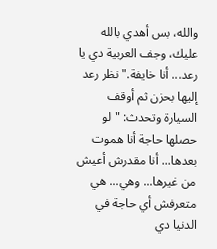والله، بس أهدي بالله عليك، وجف العربية دي يا رعد... أنا خايفة." نظر رعد إليها بحزن ثم أوقف السيارة وتحدث: "لو حصلها حاجة أنا هموت بعدها... أنا مقدرش أعيش من غيرها... وهي... هي متعرفش أي حاجة في الدنيا دي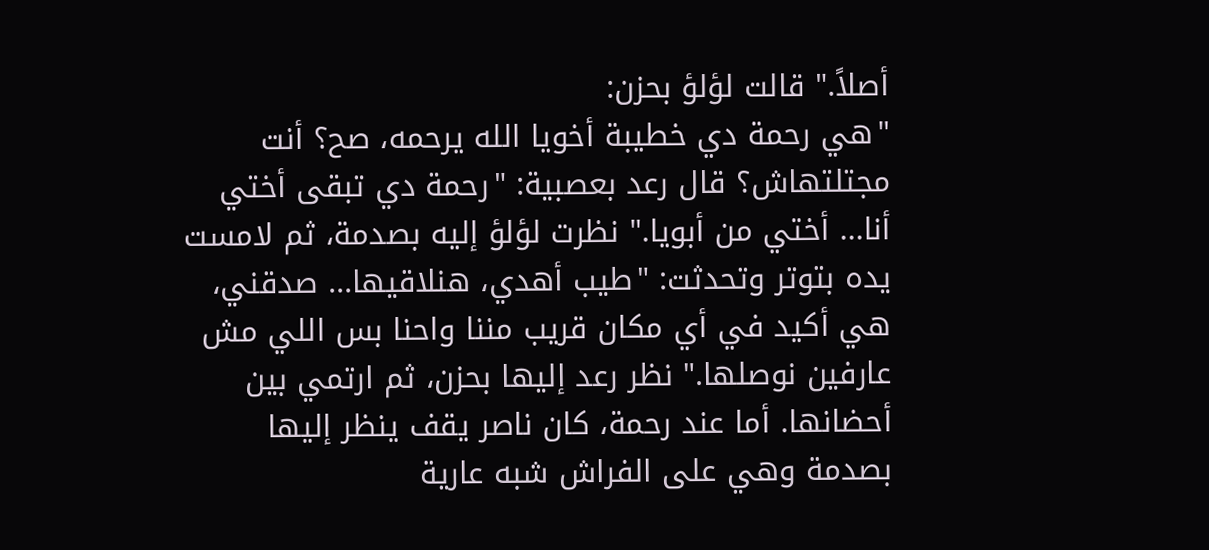أصلاً." قالت لؤلؤ بحزن:
"هي رحمة دي خطيبة أخويا الله يرحمه، صح؟ أنت مجتلتهاش؟ قال رعد بعصبية: "رحمة دي تبقى أختي أنا... أختي من أبويا." نظرت لؤلؤ إليه بصدمة، ثم لامست يده بتوتر وتحدثت: "طيب أهدي، هنلاقيها... صدقني، هي أكيد في أي مكان قريب مننا واحنا بس اللي مش عارفين نوصلها." نظر رعد إليها بحزن، ثم ارتمي بين أحضانها. أما عند رحمة، كان ناصر يقف ينظر إليها بصدمة وهي على الفراش شبه عارية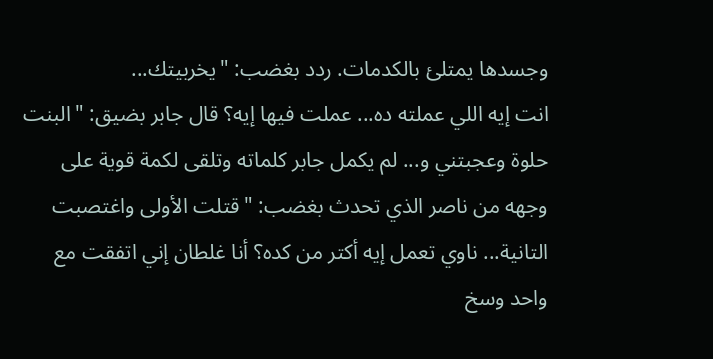وجسدها يمتلئ بالكدمات. ردد بغضب: "يخربيتك...
انت إيه اللي عملته ده... عملت فيها إيه؟ قال جابر بضيق: "البنت حلوة وعجبتني و... لم يكمل جابر كلماته وتلقى لكمة قوية على وجهه من ناصر الذي تحدث بغضب: "قتلت الأولى واغتصبت التانية... ناوي تعمل إيه أكتر من كده؟ أنا غلطان إني اتفقت مع واحد وسخ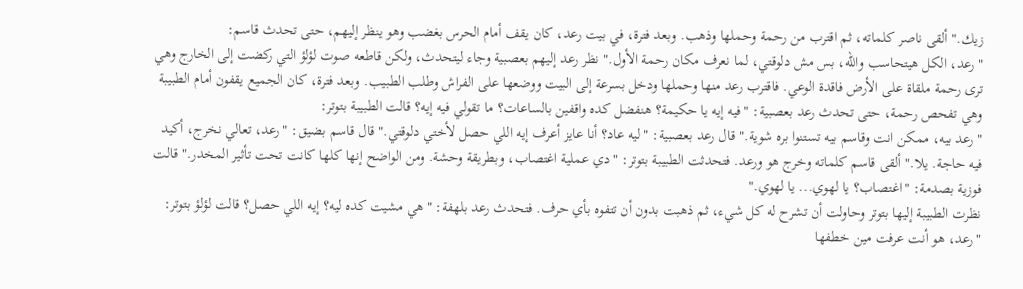زيك." ألقى ناصر كلماته، ثم اقترب من رحمة وحملها وذهب. وبعد فترة، في بيت رعد، كان يقف أمام الحرس بغضب وهو ينظر إليهم، حتى تحدث قاسم:
"رعد، الكل هيتحاسب والله، بس مش دلوقتي، لما نعرف مكان رحمة الأول." نظر رعد إليهم بعصبية وجاء ليتحدث، ولكن قاطعه صوت لؤلؤ التي ركضت إلى الخارج وهي ترى رحمة ملقاة على الأرض فاقدة الوعي. فاقترب رعد منها وحملها ودخل بسرعة إلى البيت ووضعها على الفراش وطلب الطبيب. وبعد فترة، كان الجميع يقفون أمام الطبيبة وهي تفحص رحمة، حتى تحدث رعد بعصبية: "فيه إيه يا حكيمة؟ هنفضل كده واقفين بالساعات؟ ما تقولي فيه إيه؟ قالت الطبيبة بتوتر:
"رعد بيه، ممكن انت وقاسم بيه تستنوا بره شوية." قال رعد بعصبية: "ليه عاد؟ أنا عايز أعرف إيه اللي حصل لأختي دلوقتي." قال قاسم بضيق: "رعد، تعالي نخرج، أكيد فيه حاجة. يلا." ألقى قاسم كلماته وخرج هو ورعد. فتحدثت الطبيبة بتوتر: "دي عملية اغتصاب، وبطريقة وحشة. ومن الواضح إنها كلها كانت تحت تأثير المخدر." قالت فوزية بصدمة: "اغتصاب؟ يا لهوي... يا لهوي."
نظرت الطبيبة إليها بتوتر وحاولت أن تشرح له كل شيء، ثم ذهبت بدون أن تتفوه بأي حرف. فتحدث رعد بلهفة: "هي مشيت كده ليه؟ إيه اللي حصل؟ قالت لؤلؤ بتوتر: "رعد، هو أنت عرفت مين خطفها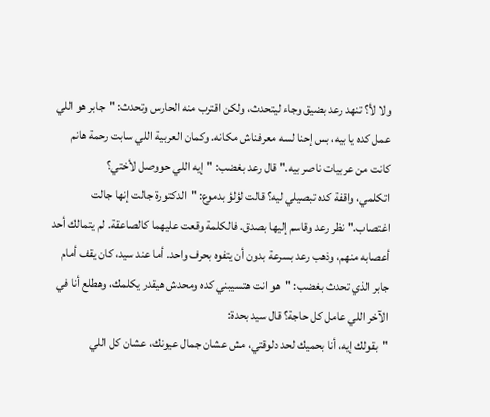ولا لأ؟ تنهد رعد بضيق وجاء ليتحدث، ولكن اقترب منه الحارس وتحدث: "جابر هو اللي عمل كده يا بيه، بس إحنا لسه معرفناش مكانه. وكمان العربية اللي سابت رحمة هانم كانت من عربيات ناصر بيه." قال رعد بغضب: "إيه اللي حووصل لأختي؟
اتكلمي، واقفة كده تبصيلي ليه؟ قالت لؤلؤ بدموع: "الدكتورة جالت إنها جالت اغتصاب." نظر رعد وقاسم إليها بصدق. فالكلمة وقعت عليهما كالصاعقة. لم يتمالك أحد أعصابه منهم، وذهب رعد بسرعة بدون أن يتفوه بحرف واحد. أما عند سيد، كان يقف أمام جابر الذي تحدث بغضب: "هو انت هتسيبني كده ومحدش هيقدر يكلمك، وهطلع أنا في الآخر اللي عامل كل حاجة؟ قال سيد بحدة:
"بقولك إيه، أنا بحميك لحد دلوقتي، مش عشان جمال عيونك، عشان كل اللي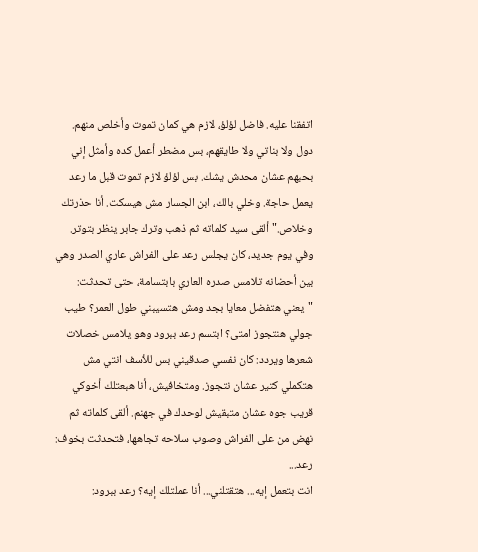اتفقنا عليه. فاضل لؤلؤ، لازم هي كمان تموت وأخلص منهم. دول ولا بناتي ولا طايقهم، بس مضطر أعمل كده وأمثل إني بحبهم عشان محدش يشك. بس لؤلؤ لازم تموت قبل ما رعد يعمل حاجة. وخلي بالك، ابن الجسار مش هيسكت. أنا حذرتك وخلاص." ألقى سيد كلماته ثم ذهب وترك جابر ينظر بتوتر.
وفي يوم جديد، كان يجلس رعد على الفراش عاري الصدر وهي بين أحضانه تلامس صدره العاري بابتسامة، حتى تحدثت: "يعني هتفضل معايا بجد ومش هتسيبني طول العمر؟ طيب جولي هنتجوز امتى؟ ابتسم رعد ببرود وهو يلامس خصلات شعرها ويردد: كان نفسي صدقيني بس للأسف انتي مش هتكملي كتير عشان نتجوز. ومتخافيش، أنا هبعتلك أخوكي قريب جوه عشان متبقيش لوحدك في جهنم. ألقى كلماته ثم نهض من على الفراش وصوب سلاحه تجاهها، فتحدثت بخوف: رعد...
انت بتعمل إيه... هتقتلني... أنا عملتلك إيه؟ رعد ببرود: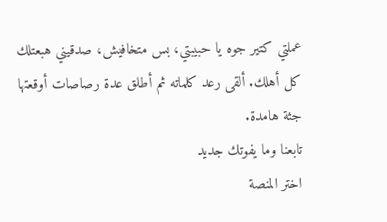عملتي كتير جوه يا حبيبتي، بس متخافيش، صدقيني هبعتلك كل أهلك. ألقى رعد كلماته ثم أطلق عدة رصاصات أوقعتها جثة هامدة.
تابعنا وما يفوتك جديد
اختر المنصة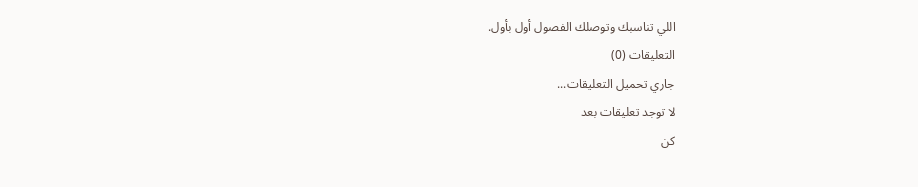اللي تناسبك وتوصلك الفصول أول بأول.
التعليقات (0)
جاري تحميل التعليقات...
لا توجد تعليقات بعد
كن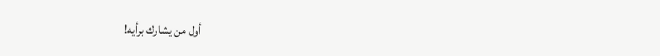أول من يشارك برأيه!